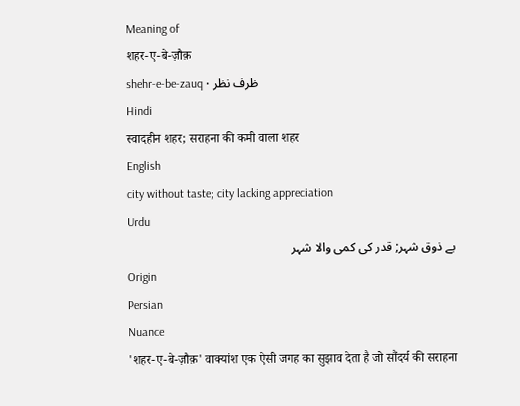Meaning of
शहर-ए-बे-ज़ौक़
shehr-e-be-zauq • ظرف نظر
Hindi
स्वादहीन शहर; सराहना की कमी वाला शहर
English
city without taste; city lacking appreciation
Urdu
بے ذوق شہر; قدر کی کمی والا شہر
Origin
Persian
Nuance
'शहर-ए-बे-ज़ौक़' वाक्यांश एक ऐसी जगह का सुझाव देता है जो सौंदर्य की सराहना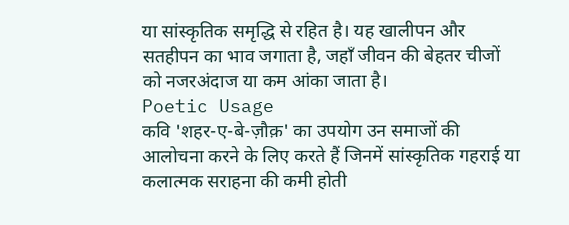या सांस्कृतिक समृद्धि से रहित है। यह खालीपन और सतहीपन का भाव जगाता है, जहाँ जीवन की बेहतर चीजों को नजरअंदाज या कम आंका जाता है।
Poetic Usage
कवि 'शहर-ए-बे-ज़ौक़' का उपयोग उन समाजों की आलोचना करने के लिए करते हैं जिनमें सांस्कृतिक गहराई या कलात्मक सराहना की कमी होती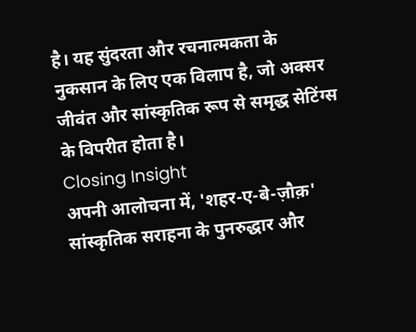है। यह सुंदरता और रचनात्मकता के नुकसान के लिए एक विलाप है, जो अक्सर जीवंत और सांस्कृतिक रूप से समृद्ध सेटिंग्स के विपरीत होता है।
Closing Insight
अपनी आलोचना में, 'शहर-ए-बे-ज़ौक़' सांस्कृतिक सराहना के पुनरुद्धार और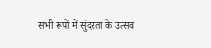सभी रूपों में सुंदरता के उत्सव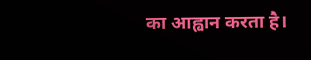का आह्वान करता है।